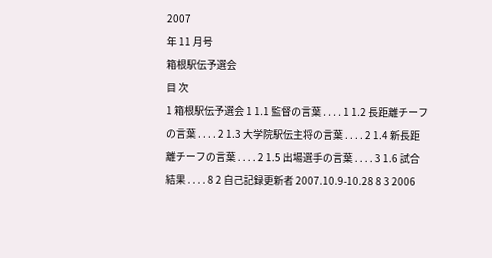2007
年 11 月号
箱根駅伝予選会
目 次
1 箱根駅伝予選会 1 1.1 監督の言葉 . . . . 1 1.2 長距離チーフの言葉 . . . . 2 1.3 大学院駅伝主将の言葉 . . . . 2 1.4 新長距離チーフの言葉 . . . . 2 1.5 出場選手の言葉 . . . . 3 1.6 試合結果 . . . . 8 2 自己記録更新者 2007.10.9-10.28 8 3 2006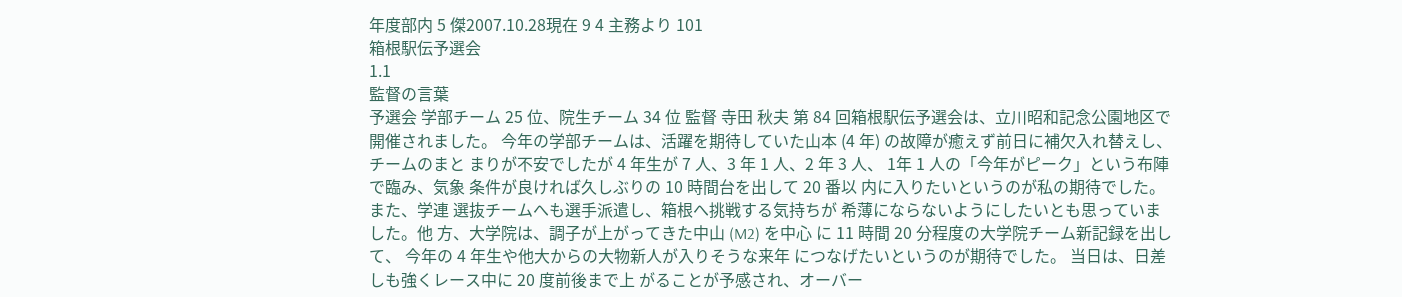年度部内 5 傑2007.10.28現在 9 4 主務より 101
箱根駅伝予選会
1.1
監督の言葉
予選会 学部チーム 25 位、院生チーム 34 位 監督 寺田 秋夫 第 84 回箱根駅伝予選会は、立川昭和記念公園地区で 開催されました。 今年の学部チームは、活躍を期待していた山本 (4 年) の故障が癒えず前日に補欠入れ替えし、チームのまと まりが不安でしたが 4 年生が 7 人、3 年 1 人、2 年 3 人、 1年 1 人の「今年がピーク」という布陣で臨み、気象 条件が良ければ久しぶりの 10 時間台を出して 20 番以 内に入りたいというのが私の期待でした。また、学連 選抜チームへも選手派遣し、箱根へ挑戦する気持ちが 希薄にならないようにしたいとも思っていました。他 方、大学院は、調子が上がってきた中山 (M2) を中心 に 11 時間 20 分程度の大学院チーム新記録を出して、 今年の 4 年生や他大からの大物新人が入りそうな来年 につなげたいというのが期待でした。 当日は、日差しも強くレース中に 20 度前後まで上 がることが予感され、オーバー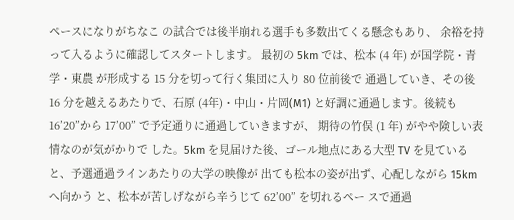ペースになりがちなこ の試合では後半崩れる選手も多数出てくる懸念もあり、 余裕を持って入るように確認してスタートします。 最初の 5km では、松本 (4 年) が国学院・青学・東農 が形成する 15 分を切って行く集団に入り 80 位前後で 通過していき、その後 16 分を越えるあたりで、石原 (4年)・中山・片岡(M1) と好調に通過します。後続も 16’20”から 17’00” で予定通りに通過していきますが、 期待の竹俣 (1 年) がやや険しい表情なのが気がかりで した。5km を見届けた後、ゴール地点にある大型 TV を見ていると、予選通過ラインあたりの大学の映像が 出ても松本の姿が出ず、心配しながら 15km へ向かう と、松本が苦しげながら辛うじて 62’00” を切れるペー スで通過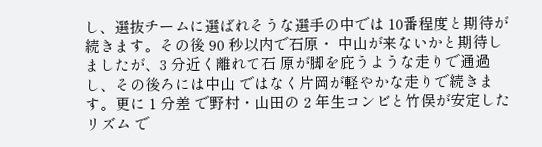し、選抜チームに選ばれそうな選手の中では 10番程度と期待が続きます。その後 90 秒以内で石原・ 中山が来ないかと期待しましたが、3 分近く離れて石 原が脚を庇うような走りで通過し、その後ろには中山 ではなく片岡が軽やかな走りで続きます。更に 1 分差 で野村・山田の 2 年生コンビと竹俣が安定したリズム で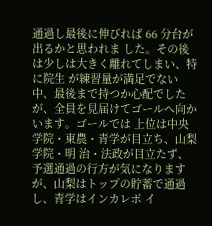通過し最後に伸びれば 66 分台が出るかと思われま した。その後は少しは大きく離れてしまい、特に院生 が練習量が満足でない中、最後まで持つか心配でした が、全員を見届けてゴールへ向かいます。ゴールでは 上位は中央学院・東農・青学が目立ち、山梨学院・明 治・法政が目立たず、予選通過の行方が気になります が、山梨はトップの貯蓄で通過し、青学はインカレポ イ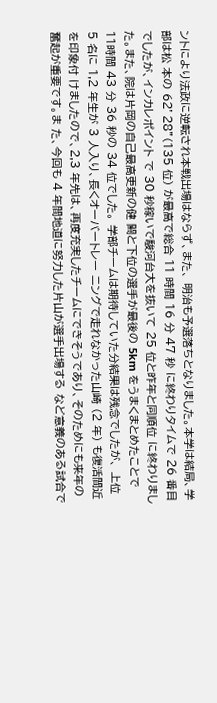ントにより法政に逆転され本戦出場はならず、また、 明治も予選落ちとなりました。本学は結局、学部は松 本の 62’28”(135 位) が最高で総合 11 時間 16 分 47 秒 に終わりタイムで 26 番目でしたが、インカレポイント で 30 秒稼いで駿河台大を抜いて 25 位と昨年と同順位 に終わりました。また、院は片岡の自己最高更新の健 闘と下位の選手が最後の 5km をうまくまとめたことで 11時間 43 分 36 秒の 34 位でした。 学部チームは期待していた分結果は残念でしたが、 上位 5 名に 1,2 年生が 3 人入り、長くオーバートレー ニングで走れなかった山崎 (2 年) も復活間近を印象付 けましたので、2,3 年先は、再度充実したチームにできそうであり、そのためにも来年の奮起が重要です。ま た、今回も 4 年間地道に努力した片山が選手出場する など意義のある試合で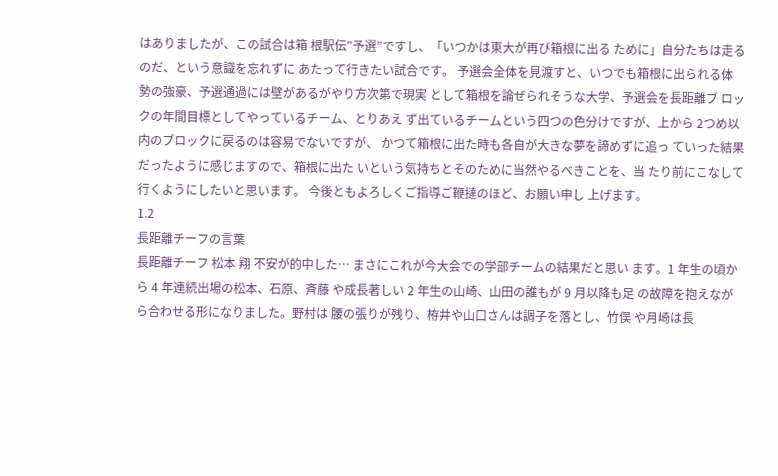はありましたが、この試合は箱 根駅伝”予選”ですし、「いつかは東大が再び箱根に出る ために」自分たちは走るのだ、という意識を忘れずに あたって行きたい試合です。 予選会全体を見渡すと、いつでも箱根に出られる体 勢の強豪、予選通過には壁があるがやり方次第で現実 として箱根を論ぜられそうな大学、予選会を長距離ブ ロックの年間目標としてやっているチーム、とりあえ ず出ているチームという四つの色分けですが、上から 2つめ以内のブロックに戻るのは容易でないですが、 かつて箱根に出た時も各自が大きな夢を諦めずに追っ ていった結果だったように感じますので、箱根に出た いという気持ちとそのために当然やるべきことを、当 たり前にこなして行くようにしたいと思います。 今後ともよろしくご指導ご鞭撻のほど、お願い申し 上げます。
1.2
長距離チーフの言葉
長距離チーフ 松本 翔 不安が的中した… まさにこれが今大会での学部チームの結果だと思い ます。1 年生の頃から 4 年連続出場の松本、石原、斉藤 や成長著しい 2 年生の山崎、山田の誰もが 9 月以降も足 の故障を抱えながら合わせる形になりました。野村は 腰の張りが残り、栫井や山口さんは調子を落とし、竹俣 や月崎は長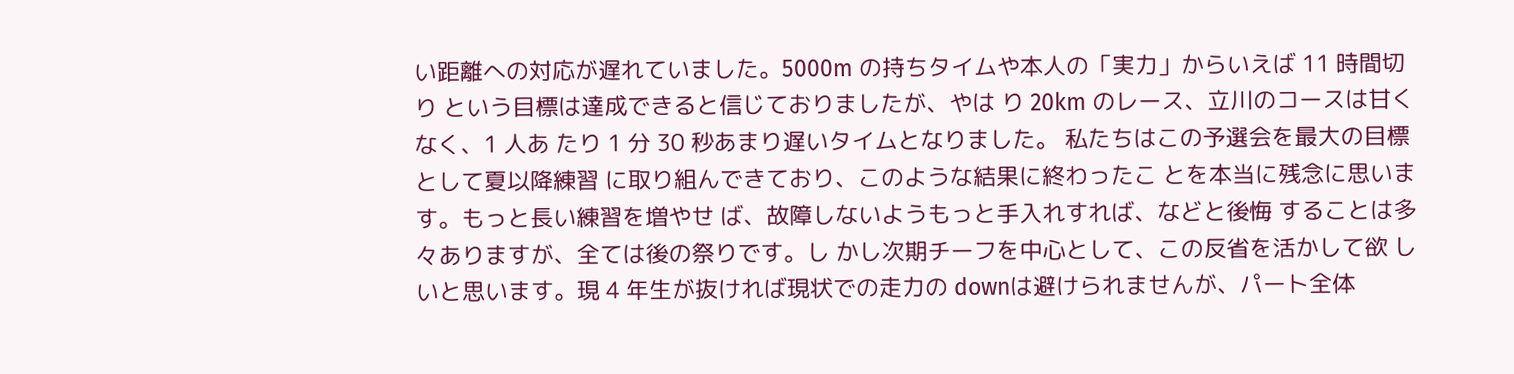い距離への対応が遅れていました。5000m の持ちタイムや本人の「実力」からいえば 11 時間切り という目標は達成できると信じておりましたが、やは り 20km のレース、立川のコースは甘くなく、1 人あ たり 1 分 30 秒あまり遅いタイムとなりました。 私たちはこの予選会を最大の目標として夏以降練習 に取り組んできており、このような結果に終わったこ とを本当に残念に思います。もっと長い練習を増やせ ば、故障しないようもっと手入れすれば、などと後悔 することは多々ありますが、全ては後の祭りです。し かし次期チーフを中心として、この反省を活かして欲 しいと思います。現 4 年生が抜ければ現状での走力の downは避けられませんが、パート全体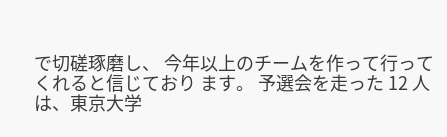で切磋琢磨し、 今年以上のチームを作って行ってくれると信じており ます。 予選会を走った 12 人は、東京大学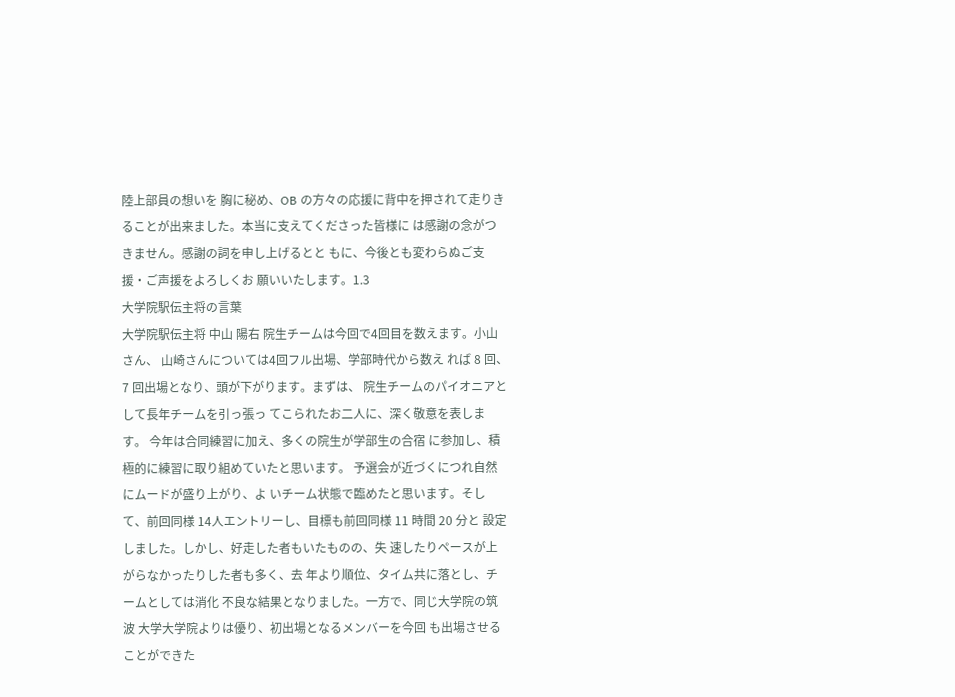陸上部員の想いを 胸に秘め、OB の方々の応援に背中を押されて走りき ることが出来ました。本当に支えてくださった皆様に は感謝の念がつきません。感謝の詞を申し上げるとと もに、今後とも変わらぬご支援・ご声援をよろしくお 願いいたします。1.3
大学院駅伝主将の言葉
大学院駅伝主将 中山 陽右 院生チームは今回で4回目を数えます。小山さん、 山崎さんについては4回フル出場、学部時代から数え れば 8 回、7 回出場となり、頭が下がります。まずは、 院生チームのパイオニアとして長年チームを引っ張っ てこられたお二人に、深く敬意を表します。 今年は合同練習に加え、多くの院生が学部生の合宿 に参加し、積極的に練習に取り組めていたと思います。 予選会が近づくにつれ自然にムードが盛り上がり、よ いチーム状態で臨めたと思います。そして、前回同様 14人エントリーし、目標も前回同様 11 時間 20 分と 設定しました。しかし、好走した者もいたものの、失 速したりペースが上がらなかったりした者も多く、去 年より順位、タイム共に落とし、チームとしては消化 不良な結果となりました。一方で、同じ大学院の筑波 大学大学院よりは優り、初出場となるメンバーを今回 も出場させることができた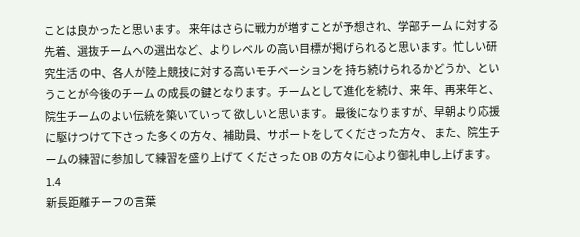ことは良かったと思います。 来年はさらに戦力が増すことが予想され、学部チーム に対する先着、選抜チームへの選出など、よりレベル の高い目標が掲げられると思います。忙しい研究生活 の中、各人が陸上競技に対する高いモチベーションを 持ち続けられるかどうか、ということが今後のチーム の成長の鍵となります。チームとして進化を続け、来 年、再来年と、院生チームのよい伝統を築いていって 欲しいと思います。 最後になりますが、早朝より応援に駆けつけて下さっ た多くの方々、補助員、サポートをしてくださった方々、 また、院生チームの練習に参加して練習を盛り上げて くださった OB の方々に心より御礼申し上げます。1.4
新長距離チーフの言葉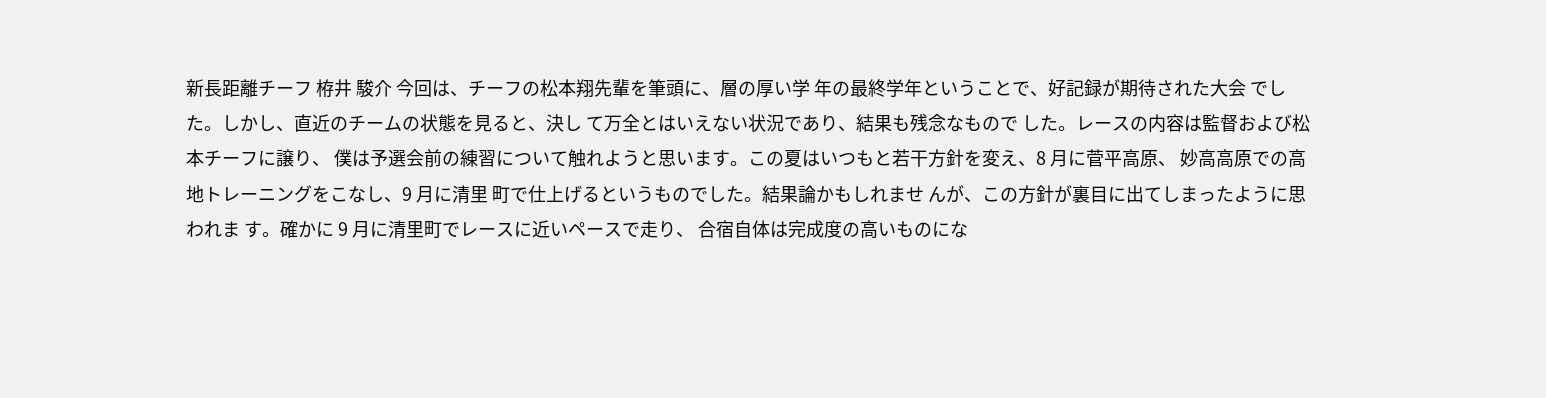新長距離チーフ 栫井 駿介 今回は、チーフの松本翔先輩を筆頭に、層の厚い学 年の最終学年ということで、好記録が期待された大会 でした。しかし、直近のチームの状態を見ると、決し て万全とはいえない状況であり、結果も残念なもので した。レースの内容は監督および松本チーフに譲り、 僕は予選会前の練習について触れようと思います。この夏はいつもと若干方針を変え、8 月に菅平高原、 妙高高原での高地トレーニングをこなし、9 月に清里 町で仕上げるというものでした。結果論かもしれませ んが、この方針が裏目に出てしまったように思われま す。確かに 9 月に清里町でレースに近いペースで走り、 合宿自体は完成度の高いものにな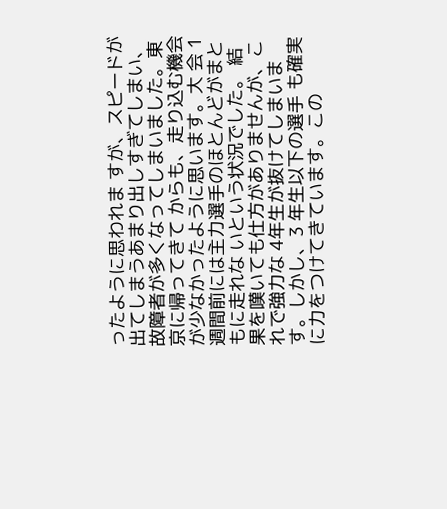ったように思われま すが、スピードが出てしまうあまり出しすぎてしまい、 故障者が多くなってしまいました。東京に帰ってきて からも、走り込む機会が少なかったように思います。大 会 1 週間前には主力選手のほとんどがまともに走れな いという状況でした。 結果を嘆いても仕方がありませんが、これで強力な 4年生が抜けてしまいます。しかし、3 年生以下の選手 も確実に力をつけてきています。この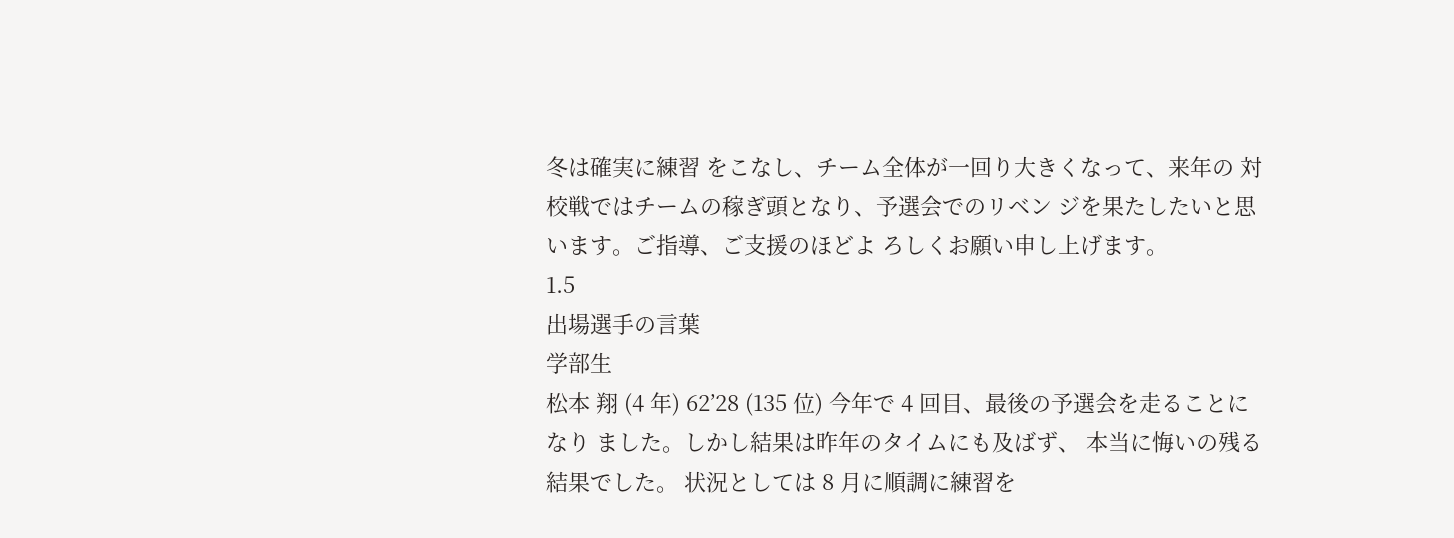冬は確実に練習 をこなし、チーム全体が一回り大きくなって、来年の 対校戦ではチームの稼ぎ頭となり、予選会でのリベン ジを果たしたいと思います。ご指導、ご支援のほどよ ろしくお願い申し上げます。
1.5
出場選手の言葉
学部生
松本 翔 (4 年) 62’28 (135 位) 今年で 4 回目、最後の予選会を走ることになり ました。しかし結果は昨年のタイムにも及ばず、 本当に悔いの残る結果でした。 状況としては 8 月に順調に練習を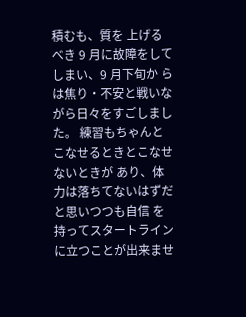積むも、質を 上げるべき 9 月に故障をしてしまい、9 月下旬か らは焦り・不安と戦いながら日々をすごしました。 練習もちゃんとこなせるときとこなせないときが あり、体力は落ちてないはずだと思いつつも自信 を持ってスタートラインに立つことが出来ませ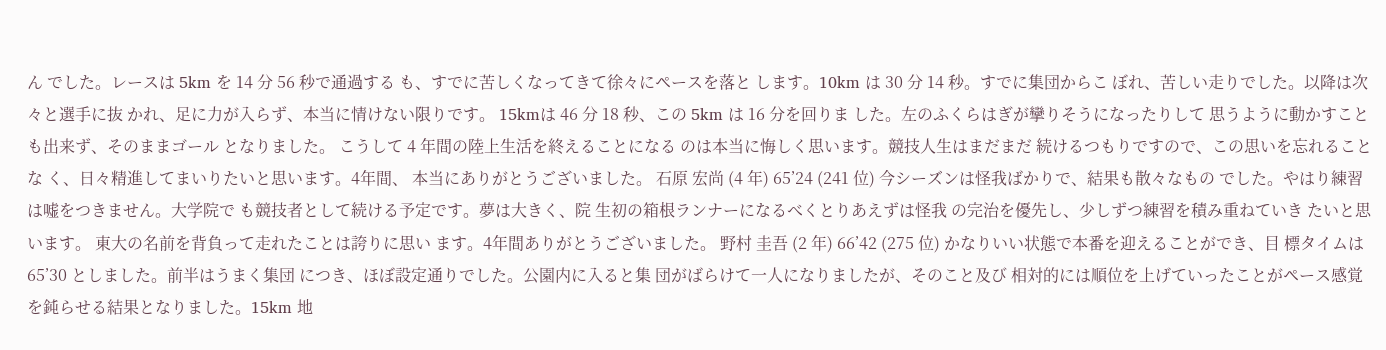ん でした。レースは 5km を 14 分 56 秒で通過する も、すでに苦しくなってきて徐々にペースを落と します。10km は 30 分 14 秒。すでに集団からこ ぼれ、苦しい走りでした。以降は次々と選手に抜 かれ、足に力が入らず、本当に情けない限りです。 15kmは 46 分 18 秒、この 5km は 16 分を回りま した。左のふくらはぎが攣りそうになったりして 思うように動かすことも出来ず、そのままゴール となりました。 こうして 4 年間の陸上生活を終えることになる のは本当に悔しく思います。競技人生はまだまだ 続けるつもりですので、この思いを忘れることな く、日々精進してまいりたいと思います。4年間、 本当にありがとうございました。 石原 宏尚 (4 年) 65’24 (241 位) 今シーズンは怪我ばかりで、結果も散々なもの でした。やはり練習は嘘をつきません。大学院で も競技者として続ける予定です。夢は大きく、院 生初の箱根ランナーになるべくとりあえずは怪我 の完治を優先し、少しずつ練習を積み重ねていき たいと思います。 東大の名前を背負って走れたことは誇りに思い ます。4年間ありがとうございました。 野村 圭吾 (2 年) 66’42 (275 位) かなりいい状態で本番を迎えることができ、目 標タイムは 65’30 としました。前半はうまく集団 につき、ほぼ設定通りでした。公園内に入ると集 団がばらけて一人になりましたが、そのこと及び 相対的には順位を上げていったことがペース感覚 を鈍らせる結果となりました。15km 地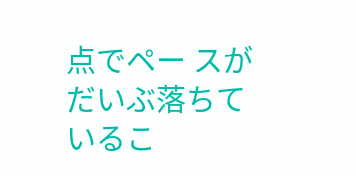点でペー スがだいぶ落ちているこ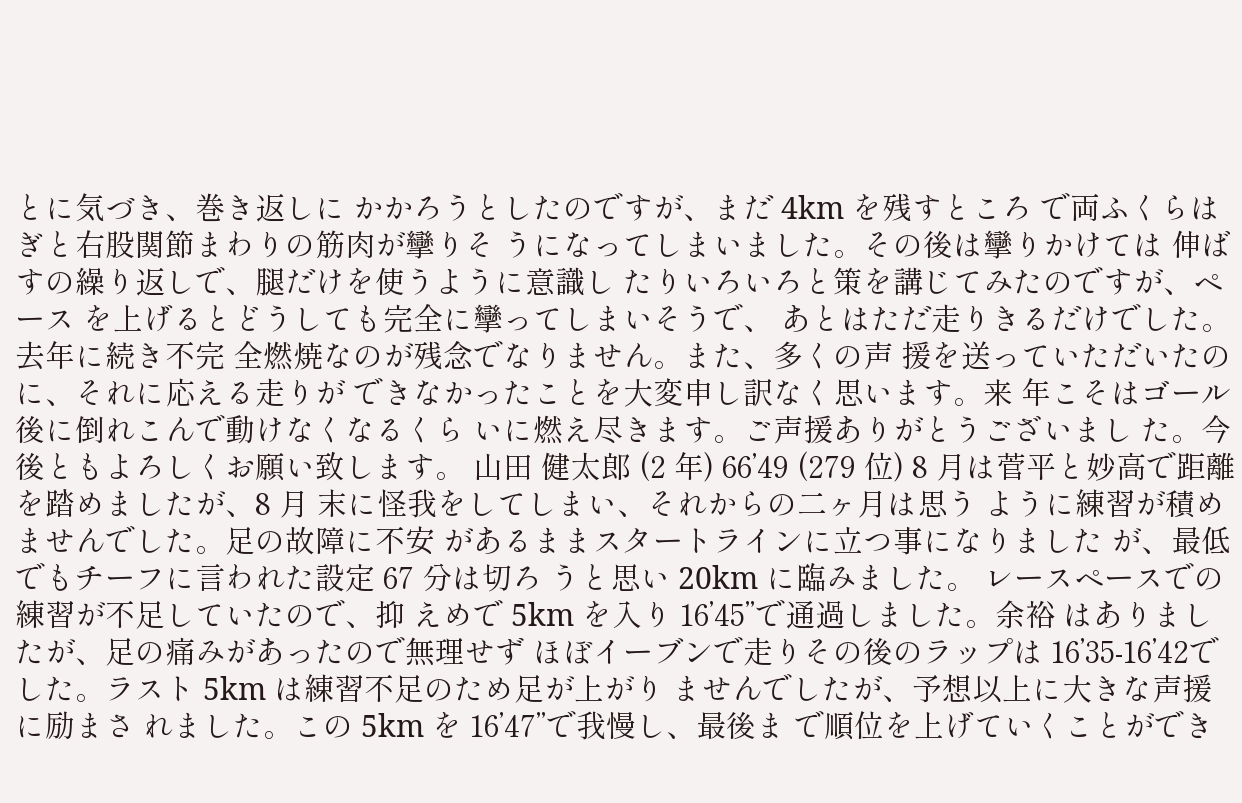とに気づき、巻き返しに かかろうとしたのですが、まだ 4km を残すところ で両ふくらはぎと右股関節まわりの筋肉が攣りそ うになってしまいました。その後は攣りかけては 伸ばすの繰り返しで、腿だけを使うように意識し たりいろいろと策を講じてみたのですが、ペース を上げるとどうしても完全に攣ってしまいそうで、 あとはただ走りきるだけでした。去年に続き不完 全燃焼なのが残念でなりません。また、多くの声 援を送っていただいたのに、それに応える走りが できなかったことを大変申し訳なく思います。来 年こそはゴール後に倒れこんで動けなくなるくら いに燃え尽きます。ご声援ありがとうございまし た。今後ともよろしくお願い致します。 山田 健太郎 (2 年) 66’49 (279 位) 8 月は菅平と妙高で距離を踏めましたが、8 月 末に怪我をしてしまい、それからの二ヶ月は思う ように練習が積めませんでした。足の故障に不安 があるままスタートラインに立つ事になりました が、最低でもチーフに言われた設定 67 分は切ろ うと思い 20km に臨みました。 レースペースでの練習が不足していたので、抑 えめで 5km を入り 16’45”で通過しました。余裕 はありましたが、足の痛みがあったので無理せず ほぼイーブンで走りその後のラップは 16’35-16’42でした。ラスト 5km は練習不足のため足が上がり ませんでしたが、予想以上に大きな声援に励まさ れました。この 5km を 16’47”で我慢し、最後ま で順位を上げていくことができ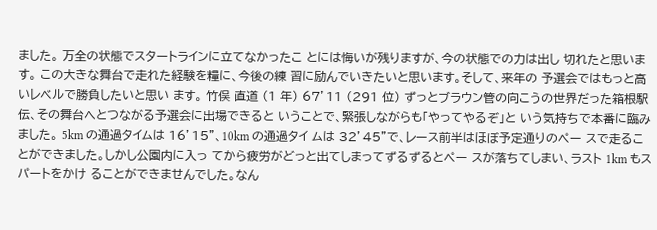ました。 万全の状態でスタートラインに立てなかったこ とには悔いが残りますが、今の状態での力は出し 切れたと思います。 この大きな舞台で走れた経験を糧に、今後の練 習に励んでいきたいと思います。そして、来年の 予選会ではもっと高いレベルで勝負したいと思い ます。 竹俣 直道 (1 年) 67’11 (291 位) ずっとブラウン管の向こうの世界だった箱根駅 伝、その舞台へとつながる予選会に出場できると いうことで、緊張しながらも「やってやるぞ」と いう気持ちで本番に臨みました。 5km の通過タイムは 16’15”、10km の通過タイ ムは 32’45”で、レース前半はほぼ予定通りのペー スで走ることができました。しかし公園内に入っ てから疲労がどっと出てしまってずるずるとペー スが落ちてしまい、ラスト 1km もスパートをかけ ることができませんでした。なん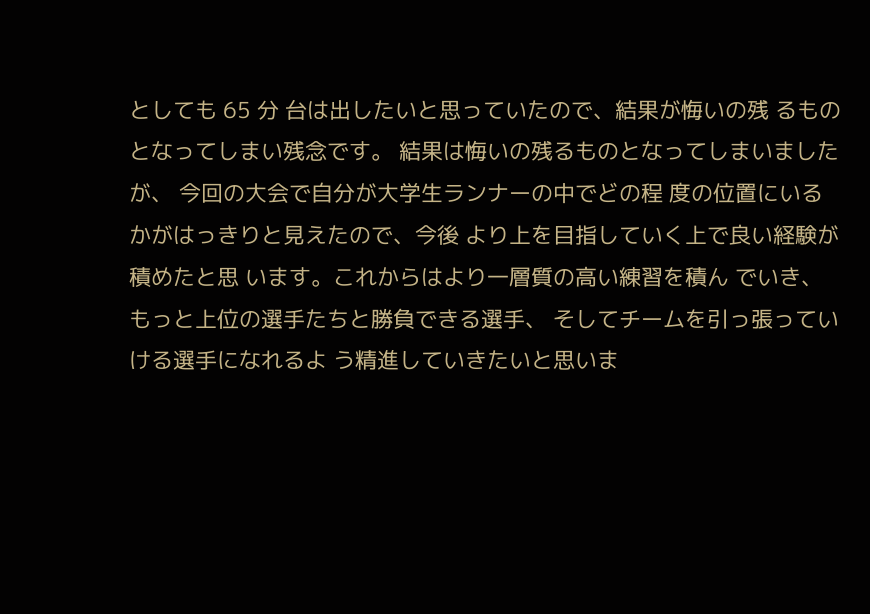としても 65 分 台は出したいと思っていたので、結果が悔いの残 るものとなってしまい残念です。 結果は悔いの残るものとなってしまいましたが、 今回の大会で自分が大学生ランナーの中でどの程 度の位置にいるかがはっきりと見えたので、今後 より上を目指していく上で良い経験が積めたと思 います。これからはより一層質の高い練習を積ん でいき、もっと上位の選手たちと勝負できる選手、 そしてチームを引っ張っていける選手になれるよ う精進していきたいと思いま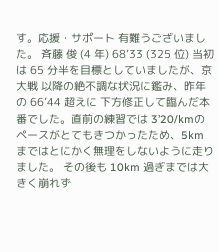す。応援・サポート 有難うございました。 斉藤 俊 (4 年) 68’33 (325 位) 当初は 65 分半を目標としていましたが、京大戦 以降の絶不調な状況に鑑み、昨年の 66’44 超えに 下方修正して臨んだ本番でした。直前の練習では 3’20/kmのペースがとてもきつかったため、5km まではとにかく無理をしないように走りました。 その後も 10km 過ぎまでは大きく崩れず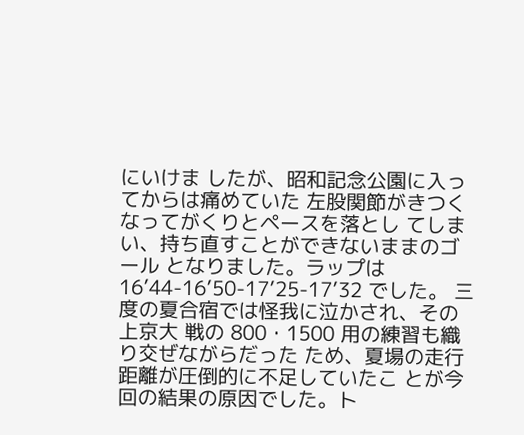にいけま したが、昭和記念公園に入ってからは痛めていた 左股関節がきつくなってがくりとペースを落とし てしまい、持ち直すことができないままのゴール となりました。ラップは 16’44-16’50-17’25-17’32 でした。 三度の夏合宿では怪我に泣かされ、その上京大 戦の 800・1500 用の練習も織り交ぜながらだった ため、夏場の走行距離が圧倒的に不足していたこ とが今回の結果の原因でした。ト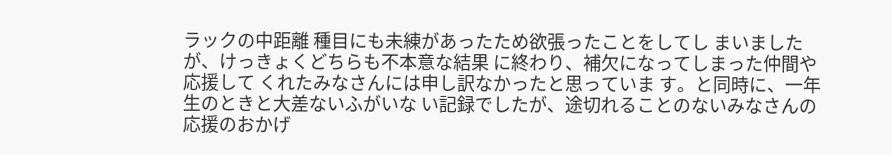ラックの中距離 種目にも未練があったため欲張ったことをしてし まいましたが、けっきょくどちらも不本意な結果 に終わり、補欠になってしまった仲間や応援して くれたみなさんには申し訳なかったと思っていま す。と同時に、一年生のときと大差ないふがいな い記録でしたが、途切れることのないみなさんの 応援のおかげ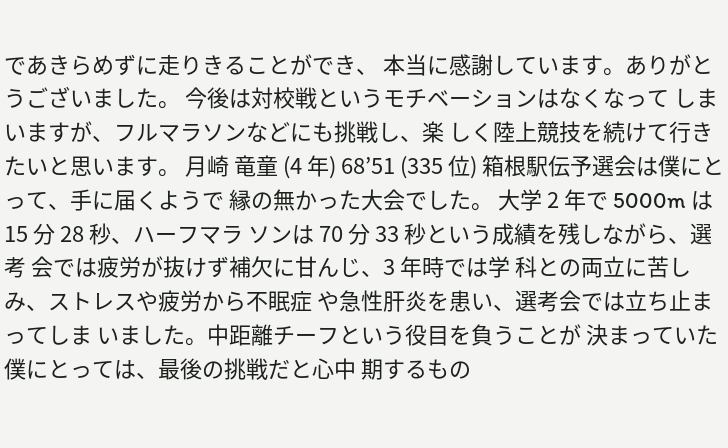であきらめずに走りきることができ、 本当に感謝しています。ありがとうございました。 今後は対校戦というモチベーションはなくなって しまいますが、フルマラソンなどにも挑戦し、楽 しく陸上競技を続けて行きたいと思います。 月崎 竜童 (4 年) 68’51 (335 位) 箱根駅伝予選会は僕にとって、手に届くようで 縁の無かった大会でした。 大学 2 年で 5000m は 15 分 28 秒、ハーフマラ ソンは 70 分 33 秒という成績を残しながら、選考 会では疲労が抜けず補欠に甘んじ、3 年時では学 科との両立に苦しみ、ストレスや疲労から不眠症 や急性肝炎を患い、選考会では立ち止まってしま いました。中距離チーフという役目を負うことが 決まっていた僕にとっては、最後の挑戦だと心中 期するもの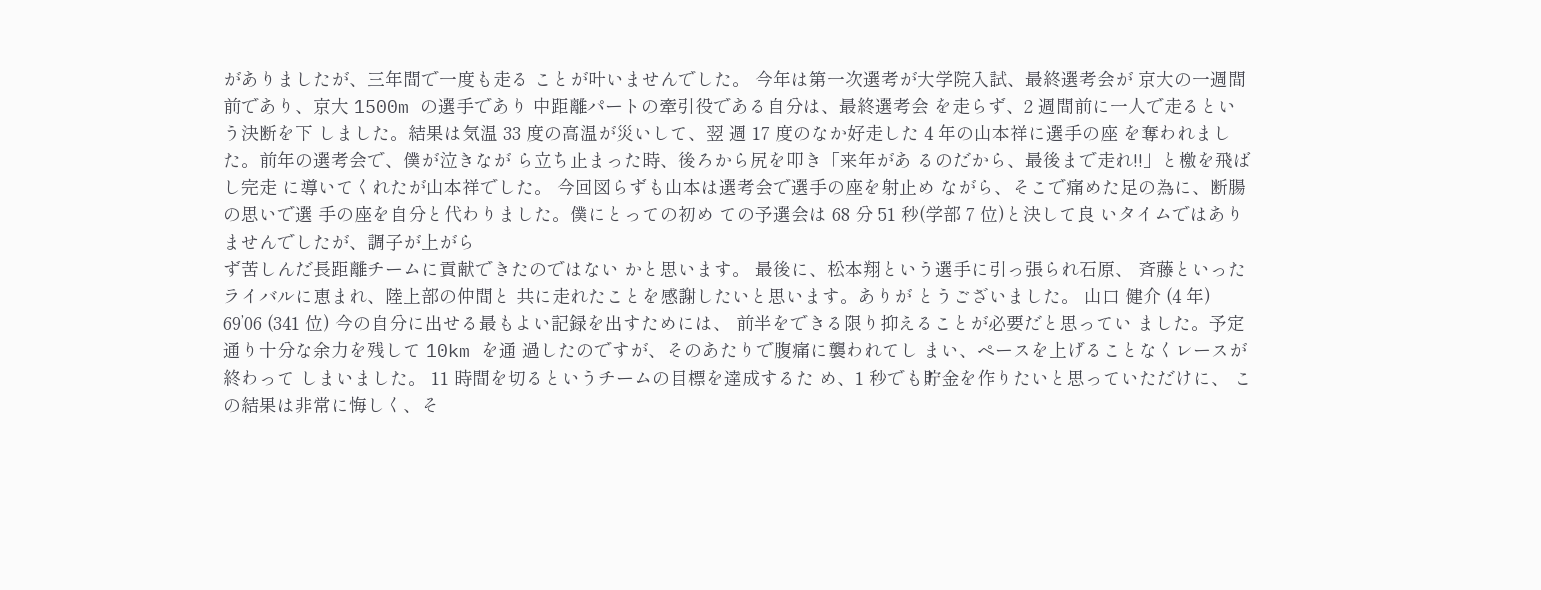がありましたが、三年間で一度も走る ことが叶いませんでした。 今年は第一次選考が大学院入試、最終選考会が 京大の一週間前であり、京大 1500m の選手であり 中距離パートの牽引役である自分は、最終選考会 を走らず、2 週間前に一人で走るという決断を下 しました。結果は気温 33 度の高温が災いして、翌 週 17 度のなか好走した 4 年の山本祥に選手の座 を奪われました。前年の選考会で、僕が泣きなが ら立ち止まった時、後ろから尻を叩き「来年があ るのだから、最後まで走れ!!」と檄を飛ばし完走 に導いてくれたが山本祥でした。 今回図らずも山本は選考会で選手の座を射止め ながら、そこで痛めた足の為に、断腸の思いで選 手の座を自分と代わりました。僕にとっての初め ての予選会は 68 分 51 秒(学部 7 位)と決して良 いタイムではありませんでしたが、調子が上がら
ず苦しんだ長距離チームに貢献できたのではない かと思います。 最後に、松本翔という選手に引っ張られ石原、 斉藤といったライバルに恵まれ、陸上部の仲間と 共に走れたことを感謝したいと思います。ありが とうございました。 山口 健介 (4 年) 69’06 (341 位) 今の自分に出せる最もよい記録を出すためには、 前半をできる限り抑えることが必要だと思ってい ました。予定通り十分な余力を残して 10km を通 過したのですが、そのあたりで腹痛に襲われてし まい、ペースを上げることなくレースが終わって しまいました。 11 時間を切るというチームの目標を達成するた め、1 秒でも貯金を作りたいと思っていただけに、 この結果は非常に悔しく、そ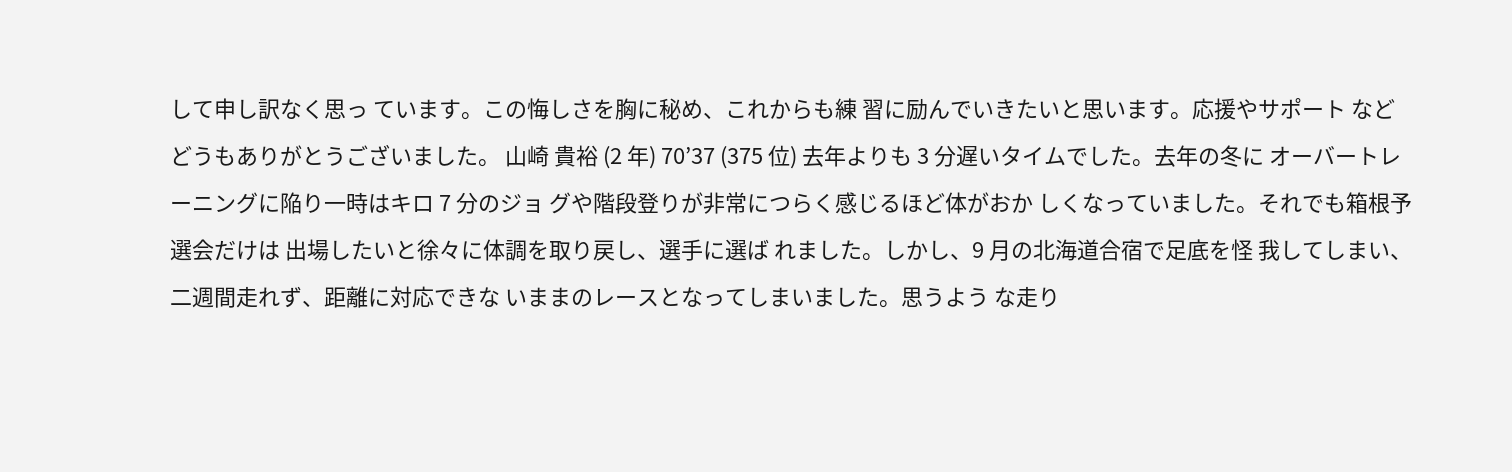して申し訳なく思っ ています。この悔しさを胸に秘め、これからも練 習に励んでいきたいと思います。応援やサポート などどうもありがとうございました。 山崎 貴裕 (2 年) 70’37 (375 位) 去年よりも 3 分遅いタイムでした。去年の冬に オーバートレーニングに陥り一時はキロ 7 分のジョ グや階段登りが非常につらく感じるほど体がおか しくなっていました。それでも箱根予選会だけは 出場したいと徐々に体調を取り戻し、選手に選ば れました。しかし、9 月の北海道合宿で足底を怪 我してしまい、二週間走れず、距離に対応できな いままのレースとなってしまいました。思うよう な走り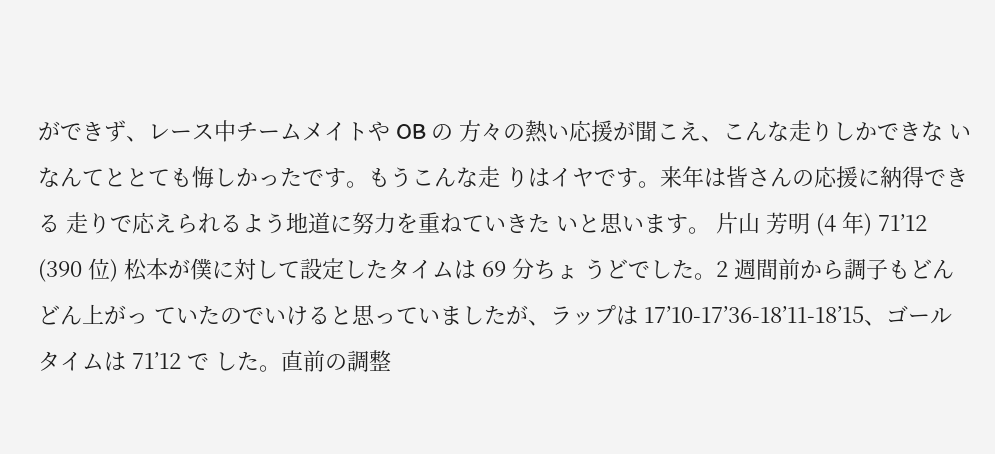ができず、レース中チームメイトや OB の 方々の熱い応援が聞こえ、こんな走りしかできな いなんてととても悔しかったです。もうこんな走 りはイヤです。来年は皆さんの応援に納得できる 走りで応えられるよう地道に努力を重ねていきた いと思います。 片山 芳明 (4 年) 71’12 (390 位) 松本が僕に対して設定したタイムは 69 分ちょ うどでした。2 週間前から調子もどんどん上がっ ていたのでいけると思っていましたが、ラップは 17’10-17’36-18’11-18’15、ゴールタイムは 71’12 で した。直前の調整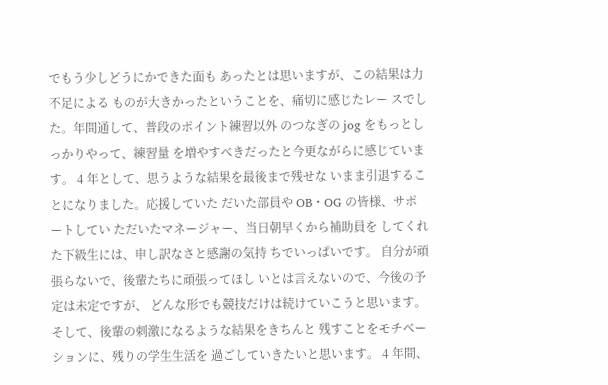でもう少しどうにかできた面も あったとは思いますが、この結果は力不足による ものが大きかったということを、痛切に感じたレー スでした。年間通して、普段のポイント練習以外 のつなぎの jog をもっとしっかりやって、練習量 を増やすべきだったと今更ながらに感じています。 4 年として、思うような結果を最後まで残せな いまま引退することになりました。応援していた だいた部員や OB・OG の皆様、サポートしてい ただいたマネージャー、当日朝早くから補助員を してくれた下級生には、申し訳なさと感謝の気持 ちでいっぱいです。 自分が頑張らないで、後輩たちに頑張ってほし いとは言えないので、今後の予定は未定ですが、 どんな形でも競技だけは続けていこうと思います。 そして、後輩の刺激になるような結果をきちんと 残すことをモチベーションに、残りの学生生活を 過ごしていきたいと思います。 4 年間、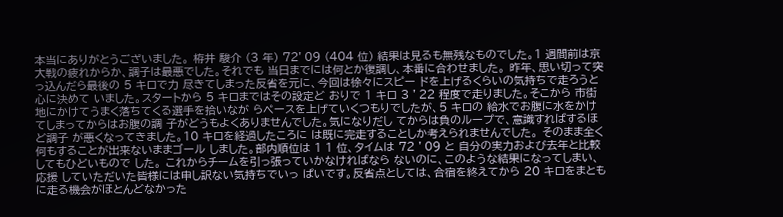本当にありがとうございました。 栫井 駿介 (3 年) 72’09 (404 位) 結果は見るも無残なものでした。1 週間前は京 大戦の疲れからか、調子は最悪でした。それでも 当日までには何とか復調し、本番に合わせました。 昨年、思い切って突っ込んだら最後の 5 キロで力 尽きてしまった反省を元に、今回は徐々にスピー ドを上げるくらいの気持ちで走ろうと心に決めて いました。スタートから 5 キロまではその設定ど おりで 1 キロ 3 ’22 程度で走りました。そこから 市街地にかけてうまく落ちてくる選手を拾いなが らペースを上げていくつもりでしたが、5 キロの 給水でお腹に水をかけてしまってからはお腹の調 子がどうもよくありませんでした。気になりだし てからは負のループで、意識すればするほど調子 が悪くなってきました。10 キロを経過したころに は既に完走することしか考えられませんでした。 そのまま全く何もすることが出来ないままゴール しました。部内順位は 1 1 位、タイムは 72 ’09 と 自分の実力および去年と比較してもひどいもので した。 これからチームを引っ張っていかなければなら ないのに、このような結果になってしまい、応援 していただいた皆様には申し訳ない気持ちでいっ ぱいです。反省点としては、合宿を終えてから 20 キロをまともに走る機会がほとんどなかった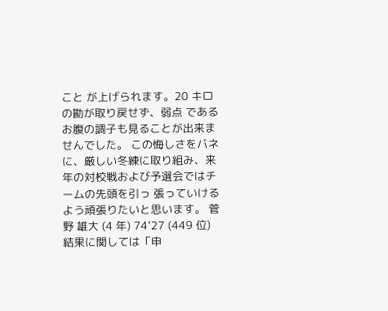こと が上げられます。20 キロの勘が取り戻せず、弱点 であるお腹の調子も見ることが出来ませんでした。 この悔しさをバネに、厳しい冬練に取り組み、来
年の対校戦および予選会ではチームの先頭を引っ 張っていけるよう頑張りたいと思います。 菅野 雄大 (4 年) 74’27 (449 位) 結果に関しては「申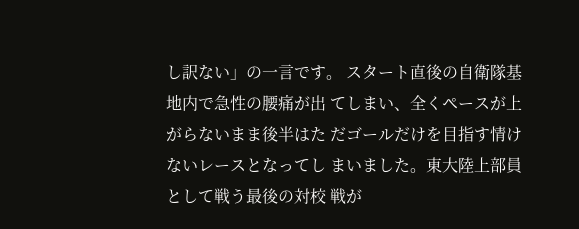し訳ない」の一言です。 スタート直後の自衛隊基地内で急性の腰痛が出 てしまい、全くペースが上がらないまま後半はた だゴールだけを目指す情けないレースとなってし まいました。東大陸上部員として戦う最後の対校 戦が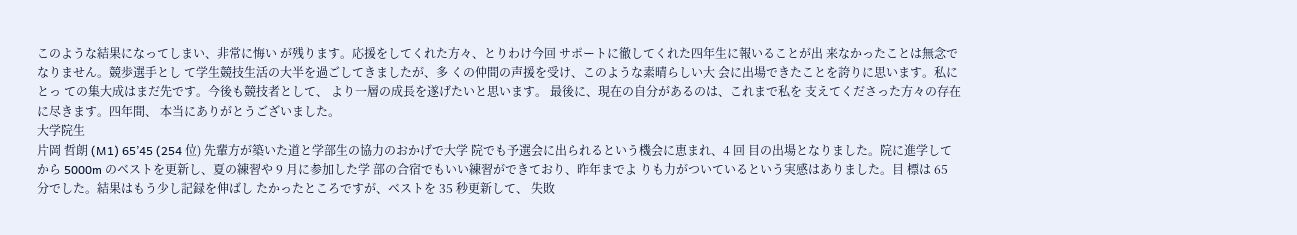このような結果になってしまい、非常に悔い が残ります。応援をしてくれた方々、とりわけ今回 サポートに徹してくれた四年生に報いることが出 来なかったことは無念でなりません。競歩選手とし て学生競技生活の大半を過ごしてきましたが、多 くの仲間の声援を受け、このような素晴らしい大 会に出場できたことを誇りに思います。私にとっ ての集大成はまだ先です。今後も競技者として、 より一層の成長を遂げたいと思います。 最後に、現在の自分があるのは、これまで私を 支えてくださった方々の存在に尽きます。四年間、 本当にありがとうございました。
大学院生
片岡 哲朗 (M1) 65’45 (254 位) 先輩方が築いた道と学部生の協力のおかげで大学 院でも予選会に出られるという機会に恵まれ、4 回 目の出場となりました。院に進学してから 5000m のベストを更新し、夏の練習や 9 月に参加した学 部の合宿でもいい練習ができており、昨年までよ りも力がついているという実感はありました。目 標は 65 分でした。結果はもう少し記録を伸ばし たかったところですが、ベストを 35 秒更新して、 失敗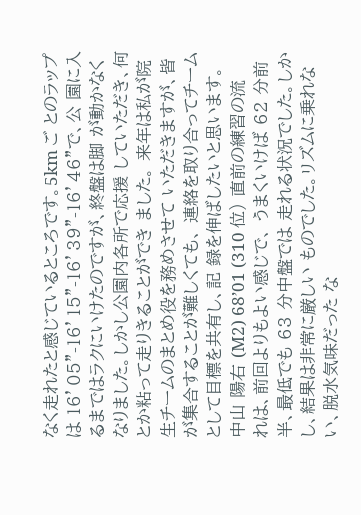なく走れたと感じているところです。5km ご とのラップは 16’05”-16’15”-16’39”-16’46”で、公 園に入るまではラクにいけたのですが、終盤は脚 が動かなくなりました。しかし公園内各所で応援 していただき、何とか粘って走りきることができ ました。 来年は私が院生チームのまとめ役を務めさせて いただきますが、皆が集合することが難しくても、 連絡を取り合ってチームとして目標を共有し、記 録を伸ばしたいと思います。 中山 陽右 (M2) 68’01 (310 位) 直前の練習の流れは、前回よりもよい感じで、 うまくいけば 62 分前半、最低でも 63 分中盤では 走れる状況でした。しかし、結果は非常に厳しい ものでした。リズムに乗れない、脱水気味だった な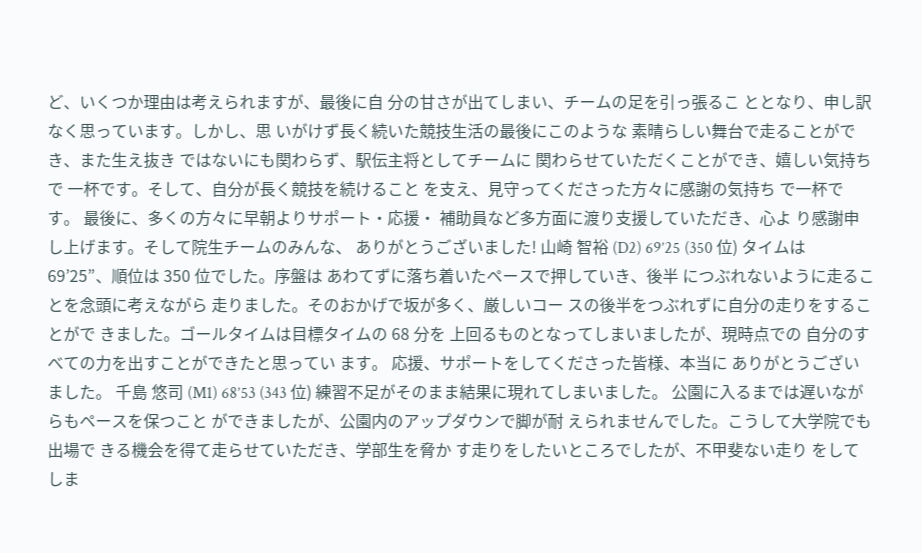ど、いくつか理由は考えられますが、最後に自 分の甘さが出てしまい、チームの足を引っ張るこ ととなり、申し訳なく思っています。しかし、思 いがけず長く続いた競技生活の最後にこのような 素晴らしい舞台で走ることができ、また生え抜き ではないにも関わらず、駅伝主将としてチームに 関わらせていただくことができ、嬉しい気持ちで 一杯です。そして、自分が長く競技を続けること を支え、見守ってくださった方々に感謝の気持ち で一杯です。 最後に、多くの方々に早朝よりサポート・応援・ 補助員など多方面に渡り支援していただき、心よ り感謝申し上げます。そして院生チームのみんな、 ありがとうございました! 山崎 智裕 (D2) 69’25 (350 位) タイムは 69’25”、順位は 350 位でした。序盤は あわてずに落ち着いたペースで押していき、後半 につぶれないように走ることを念頭に考えながら 走りました。そのおかげで坂が多く、厳しいコー スの後半をつぶれずに自分の走りをすることがで きました。ゴールタイムは目標タイムの 68 分を 上回るものとなってしまいましたが、現時点での 自分のすべての力を出すことができたと思ってい ます。 応援、サポートをしてくださった皆様、本当に ありがとうございました。 千島 悠司 (M1) 68’53 (343 位) 練習不足がそのまま結果に現れてしまいました。 公園に入るまでは遅いながらもペースを保つこと ができましたが、公園内のアップダウンで脚が耐 えられませんでした。こうして大学院でも出場で きる機会を得て走らせていただき、学部生を脅か す走りをしたいところでしたが、不甲斐ない走り をしてしま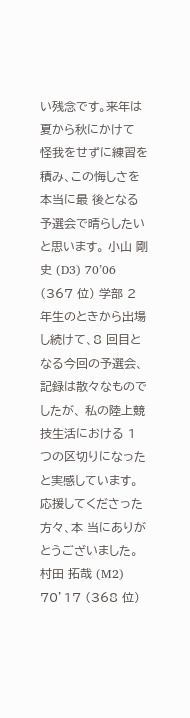い残念です。来年は夏から秋にかけて 怪我をせずに練習を積み、この悔しさを本当に最 後となる予選会で晴らしたいと思います。 小山 剛史 (D3) 70’06 (367 位) 学部 2 年生のときから出場し続けて、8 回目と なる今回の予選会、記録は散々なものでしたが、 私の陸上競技生活における 1 つの区切りになった と実感しています。応援してくださった方々、本 当にありがとうございました。村田 拓哉 (M2) 70’17 (368 位)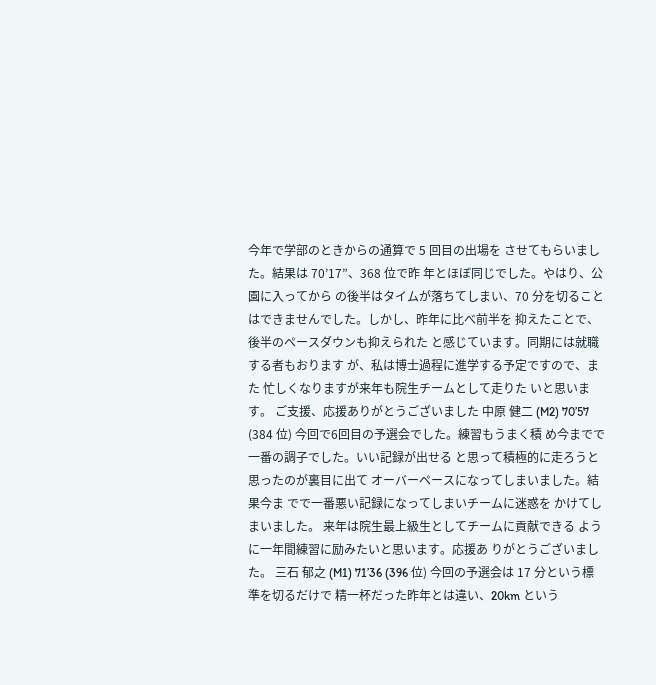今年で学部のときからの通算で 5 回目の出場を させてもらいました。結果は 70’17”、368 位で昨 年とほぼ同じでした。やはり、公園に入ってから の後半はタイムが落ちてしまい、70 分を切ること はできませんでした。しかし、昨年に比べ前半を 抑えたことで、後半のペースダウンも抑えられた と感じています。同期には就職する者もおります が、私は博士過程に進学する予定ですので、また 忙しくなりますが来年も院生チームとして走りた いと思います。 ご支援、応援ありがとうございました 中原 健二 (M2) 70’57 (384 位) 今回で6回目の予選会でした。練習もうまく積 め今までで一番の調子でした。いい記録が出せる と思って積極的に走ろうと思ったのが裏目に出て オーバーペースになってしまいました。結果今ま でで一番悪い記録になってしまいチームに迷惑を かけてしまいました。 来年は院生最上級生としてチームに貢献できる ように一年間練習に励みたいと思います。応援あ りがとうございました。 三石 郁之 (M1) 71’36 (396 位) 今回の予選会は 17 分という標準を切るだけで 精一杯だった昨年とは違い、20km という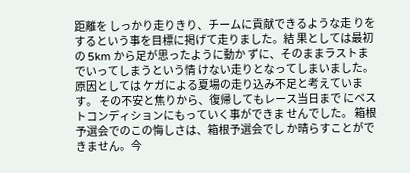距離を しっかり走りきり、チームに貢献できるような走 りをするという事を目標に掲げて走りました。結 果としては最初の 5km から足が思ったように動か ずに、そのままラストまでいってしまうという情 けない走りとなってしまいました。原因としては ケガによる夏場の走り込み不足と考えています。 その不安と焦りから、復帰してもレース当日まで にベストコンディションにもっていく事ができま せんでした。 箱根予選会でのこの悔しさは、箱根予選会でし か晴らすことができません。今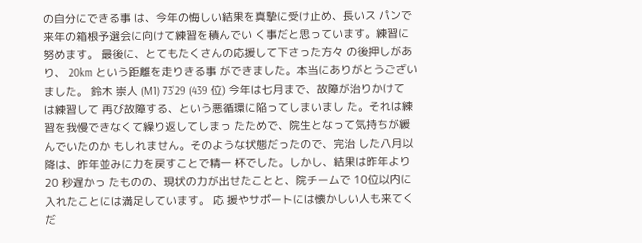の自分にできる事 は、今年の悔しい結果を真摯に受け止め、長いス パンで来年の箱根予選会に向けて練習を積んでい く事だと思っています。練習に努めます。 最後に、とてもたくさんの応援して下さった方々 の後押しがあり、 20km という距離を走りきる事 ができました。本当にありがとうございました。 鈴木 崇人 (M1) 73’29 (439 位) 今年は七月まで、故障が治りかけては練習して 再び故障する、という悪循環に陥ってしまいまし た。それは練習を我慢できなくて繰り返してしまっ たためで、院生となって気持ちが緩んでいたのか もしれません。そのような状態だったので、完治 した八月以降は、昨年並みに力を戻すことで精一 杯でした。しかし、結果は昨年より 20 秒遅かっ たものの、現状の力が出せたことと、院チームで 10位以内に入れたことには満足しています。 応 援やサポートには懐かしい人も来てくだ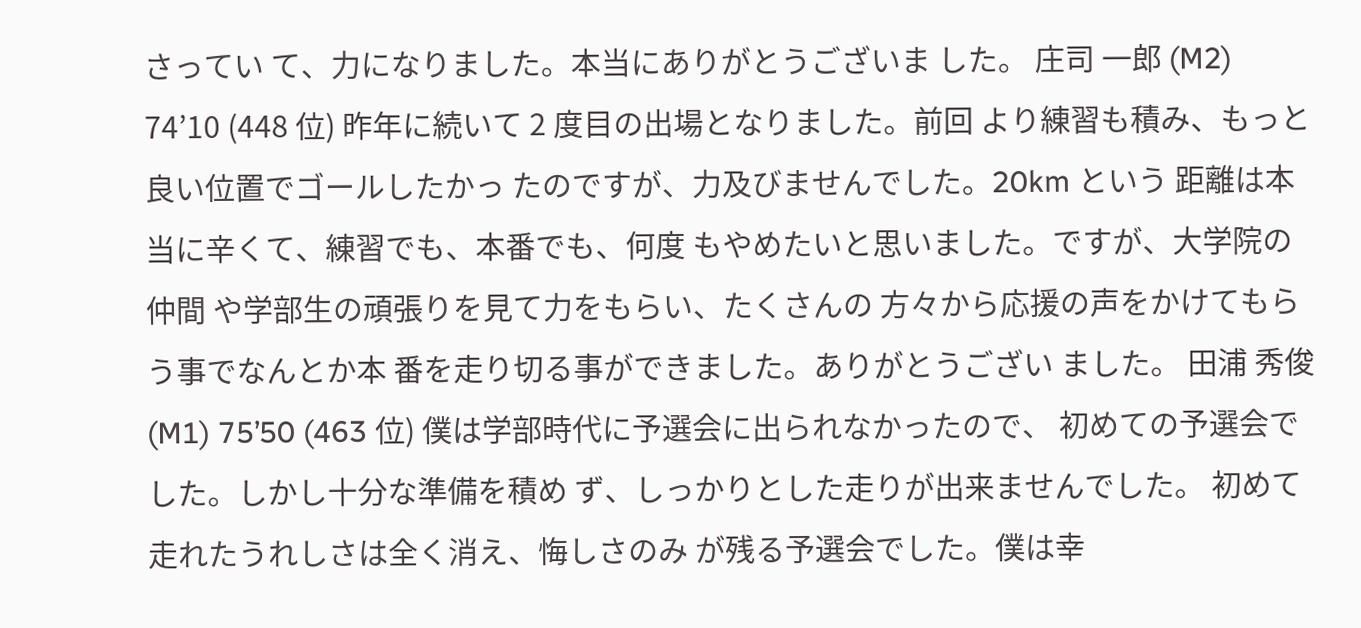さってい て、力になりました。本当にありがとうございま した。 庄司 一郎 (M2) 74’10 (448 位) 昨年に続いて 2 度目の出場となりました。前回 より練習も積み、もっと良い位置でゴールしたかっ たのですが、力及びませんでした。20km という 距離は本当に辛くて、練習でも、本番でも、何度 もやめたいと思いました。ですが、大学院の仲間 や学部生の頑張りを見て力をもらい、たくさんの 方々から応援の声をかけてもらう事でなんとか本 番を走り切る事ができました。ありがとうござい ました。 田浦 秀俊 (M1) 75’50 (463 位) 僕は学部時代に予選会に出られなかったので、 初めての予選会でした。しかし十分な準備を積め ず、しっかりとした走りが出来ませんでした。 初めて走れたうれしさは全く消え、悔しさのみ が残る予選会でした。僕は幸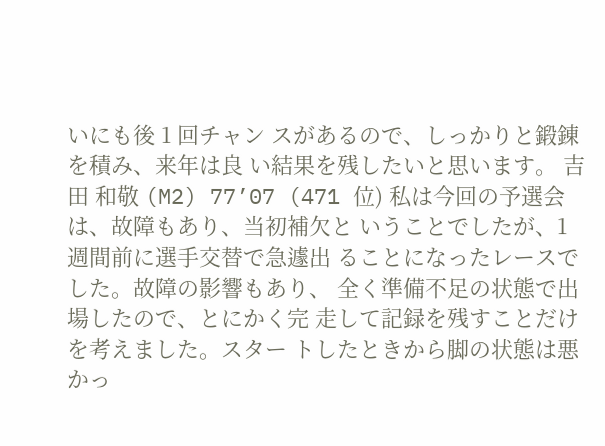いにも後 1 回チャン スがあるので、しっかりと鍛錬を積み、来年は良 い結果を残したいと思います。 吉田 和敬 (M2) 77’07 (471 位) 私は今回の予選会は、故障もあり、当初補欠と いうことでしたが、1週間前に選手交替で急遽出 ることになったレースでした。故障の影響もあり、 全く準備不足の状態で出場したので、とにかく完 走して記録を残すことだけを考えました。スター トしたときから脚の状態は悪かっ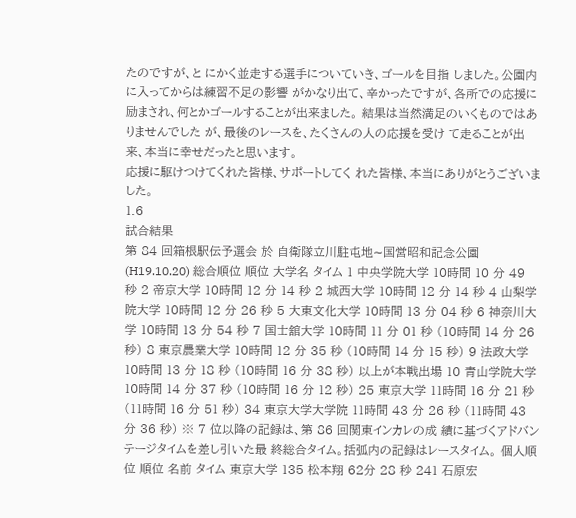たのですが、と にかく並走する選手についていき、ゴールを目指 しました。公園内に入ってからは練習不足の影響 がかなり出て、辛かったですが、各所での応援に 励まされ、何とかゴールすることが出来ました。 結果は当然満足のいくものではありませんでした が、最後のレースを、たくさんの人の応援を受け て走ることが出来、本当に幸せだったと思います。
応援に駆けつけてくれた皆様、サポートしてく れた皆様、本当にありがとうございました。
1.6
試合結果
第 84 回箱根駅伝予選会 於 自衛隊立川駐屯地∼国営昭和記念公園 (H19.10.20) 総合順位 順位 大学名 タイム 1 中央学院大学 10時間 10 分 49 秒 2 帝京大学 10時間 12 分 14 秒 2 城西大学 10時間 12 分 14 秒 4 山梨学院大学 10時間 12 分 26 秒 5 大東文化大学 10時間 13 分 04 秒 6 神奈川大学 10時間 13 分 54 秒 7 国士舘大学 10時間 11 分 01 秒 (10時間 14 分 26 秒) 8 東京農業大学 10時間 12 分 35 秒 (10時間 14 分 15 秒) 9 法政大学 10時間 13 分 18 秒 (10時間 16 分 38 秒) 以上が本戦出場 10 青山学院大学 10時間 14 分 37 秒 (10時間 16 分 12 秒) 25 東京大学 11時間 16 分 21 秒 (11時間 16 分 51 秒) 34 東京大学大学院 11時間 43 分 26 秒 (11時間 43 分 36 秒) ※ 7 位以降の記録は、第 86 回関東インカレの成 績に基づくアドバンテージタイムを差し引いた最 終総合タイム。括弧内の記録はレースタイム。 個人順位 順位 名前 タイム 東京大学 135 松本翔 62分 28 秒 241 石原宏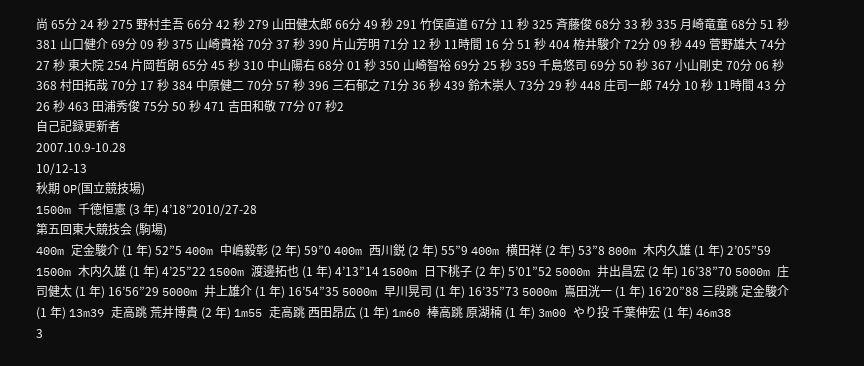尚 65分 24 秒 275 野村圭吾 66分 42 秒 279 山田健太郎 66分 49 秒 291 竹俣直道 67分 11 秒 325 斉藤俊 68分 33 秒 335 月崎竜童 68分 51 秒 381 山口健介 69分 09 秒 375 山崎貴裕 70分 37 秒 390 片山芳明 71分 12 秒 11時間 16 分 51 秒 404 栫井駿介 72分 09 秒 449 菅野雄大 74分 27 秒 東大院 254 片岡哲朗 65分 45 秒 310 中山陽右 68分 01 秒 350 山崎智裕 69分 25 秒 359 千島悠司 69分 50 秒 367 小山剛史 70分 06 秒 368 村田拓哉 70分 17 秒 384 中原健二 70分 57 秒 396 三石郁之 71分 36 秒 439 鈴木崇人 73分 29 秒 448 庄司一郎 74分 10 秒 11時間 43 分 26 秒 463 田浦秀俊 75分 50 秒 471 吉田和敬 77分 07 秒2
自己記録更新者
2007.10.9-10.28
10/12-13
秋期 OP(国立競技場)
1500m 千徳恒憲 (3 年) 4’18”2010/27-28
第五回東大競技会 (駒場)
400m 定金駿介 (1 年) 52”5 400m 中嶋毅彰 (2 年) 59”0 400m 西川鋭 (2 年) 55”9 400m 横田祥 (2 年) 53”8 800m 木内久雄 (1 年) 2’05”59 1500m 木内久雄 (1 年) 4’25”22 1500m 渡邊拓也 (1 年) 4’13”14 1500m 日下桃子 (2 年) 5’01”52 5000m 井出昌宏 (2 年) 16’38”70 5000m 庄司健太 (1 年) 16’56”29 5000m 井上雄介 (1 年) 16’54”35 5000m 早川晃司 (1 年) 16’35”73 5000m 嶌田洸一 (1 年) 16’20”88 三段跳 定金駿介 (1 年) 13m39 走高跳 荒井博貴 (2 年) 1m55 走高跳 西田昂広 (1 年) 1m60 棒高跳 原湖楠 (1 年) 3m00 やり投 千葉伸宏 (1 年) 46m38
3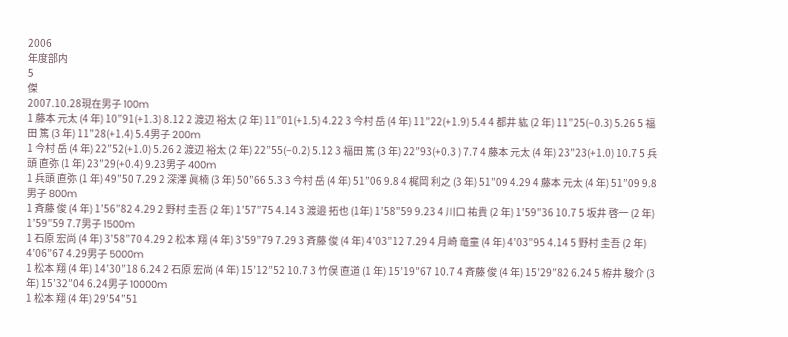2006
年度部内
5
傑
2007.10.28現在男子 100m
1 藤本 元太 (4 年) 10”91(+1.3) 8.12 2 渡辺 裕太 (2 年) 11”01(+1.5) 4.22 3 今村 岳 (4 年) 11”22(+1.9) 5.4 4 都井 紘 (2 年) 11”25(−0.3) 5.26 5 福田 篤 (3 年) 11”28(+1.4) 5.4男子 200m
1 今村 岳 (4 年) 22”52(+1.0) 5.26 2 渡辺 裕太 (2 年) 22”55(−0.2) 5.12 3 福田 篤 (3 年) 22”93(+0.3 ) 7.7 4 藤本 元太 (4 年) 23”23(+1.0) 10.7 5 兵頭 直弥 (1 年) 23”29(+0.4) 9.23男子 400m
1 兵頭 直弥 (1 年) 49”50 7.29 2 深澤 眞楠 (3 年) 50”66 5.3 3 今村 岳 (4 年) 51”06 9.8 4 梶岡 利之 (3 年) 51”09 4.29 4 藤本 元太 (4 年) 51”09 9.8男子 800m
1 斉藤 俊 (4 年) 1’56”82 4.29 2 野村 圭吾 (2 年) 1’57”75 4.14 3 渡邉 拓也 (1年) 1’58”59 9.23 4 川口 祐貴 (2 年) 1’59”36 10.7 5 坂井 啓一 (2 年) 1’59”59 7.7男子 1500m
1 石原 宏尚 (4 年) 3’58”70 4.29 2 松本 翔 (4 年) 3’59”79 7.29 3 斉藤 俊 (4 年) 4’03”12 7.29 4 月崎 竜童 (4 年) 4’03”95 4.14 5 野村 圭吾 (2 年) 4’06”67 4.29男子 5000m
1 松本 翔 (4 年) 14’30”18 6.24 2 石原 宏尚 (4 年) 15’12”52 10.7 3 竹俣 直道 (1 年) 15’19”67 10.7 4 斉藤 俊 (4 年) 15’29”82 6.24 5 栫井 駿介 (3 年) 15’32”04 6.24男子 10000m
1 松本 翔 (4 年) 29’54”51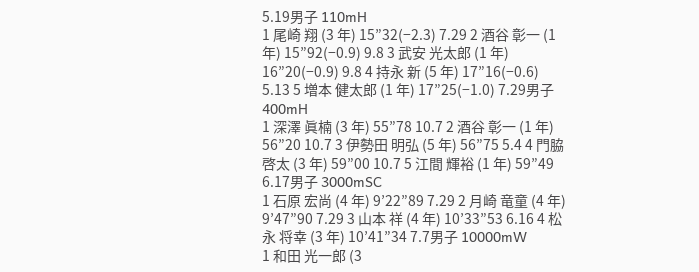5.19男子 110mH
1 尾崎 翔 (3 年) 15”32(−2.3) 7.29 2 酒谷 彰一 (1 年) 15”92(−0.9) 9.8 3 武安 光太郎 (1 年) 16”20(−0.9) 9.8 4 持永 新 (5 年) 17”16(−0.6) 5.13 5 増本 健太郎 (1 年) 17”25(−1.0) 7.29男子 400mH
1 深澤 眞楠 (3 年) 55”78 10.7 2 酒谷 彰一 (1 年) 56”20 10.7 3 伊勢田 明弘 (5 年) 56”75 5.4 4 門脇 啓太 (3 年) 59”00 10.7 5 江間 輝裕 (1 年) 59”49 6.17男子 3000mSC
1 石原 宏尚 (4 年) 9’22”89 7.29 2 月崎 竜童 (4 年) 9’47”90 7.29 3 山本 祥 (4 年) 10’33”53 6.16 4 松永 将幸 (3 年) 10’41”34 7.7男子 10000mW
1 和田 光一郎 (3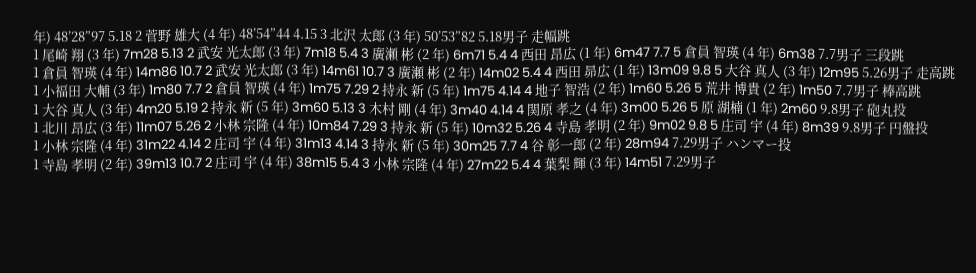年) 48’28”97 5.18 2 菅野 雄大 (4 年) 48’54”44 4.15 3 北沢 太郎 (3 年) 50’53”82 5.18男子 走幅跳
1 尾崎 翔 (3 年) 7m28 5.13 2 武安 光太郎 (3 年) 7m18 5.4 3 廣瀬 彬 (2 年) 6m71 5.4 4 西田 昂広 (1 年) 6m47 7.7 5 倉員 智瑛 (4 年) 6m38 7.7男子 三段跳
1 倉員 智瑛 (4 年) 14m86 10.7 2 武安 光太郎 (3 年) 14m61 10.7 3 廣瀬 彬 (2 年) 14m02 5.4 4 西田 昴広 (1 年) 13m09 9.8 5 大谷 真人 (3 年) 12m95 5.26男子 走高跳
1 小福田 大輔 (3 年) 1m80 7.7 2 倉員 智瑛 (4 年) 1m75 7.29 2 持永 新 (5 年) 1m75 4.14 4 地子 智浩 (2 年) 1m60 5.26 5 荒井 博貴 (2 年) 1m50 7.7男子 棒高跳
1 大谷 真人 (3 年) 4m20 5.19 2 持永 新 (5 年) 3m60 5.13 3 木村 剛 (4 年) 3m40 4.14 4 関原 孝之 (4 年) 3m00 5.26 5 原 湖楠 (1 年) 2m60 9.8男子 砲丸投
1 北川 昂広 (3 年) 11m07 5.26 2 小林 宗隆 (4 年) 10m84 7.29 3 持永 新 (5 年) 10m32 5.26 4 寺島 孝明 (2 年) 9m02 9.8 5 庄司 宇 (4 年) 8m39 9.8男子 円盤投
1 小林 宗隆 (4 年) 31m22 4.14 2 庄司 宇 (4 年) 31m13 4.14 3 持永 新 (5 年) 30m25 7.7 4 谷 彰一郎 (2 年) 28m94 7.29男子 ハンマー投
1 寺島 孝明 (2 年) 39m13 10.7 2 庄司 宇 (4 年) 38m15 5.4 3 小林 宗隆 (4 年) 27m22 5.4 4 葉梨 輝 (3 年) 14m51 7.29男子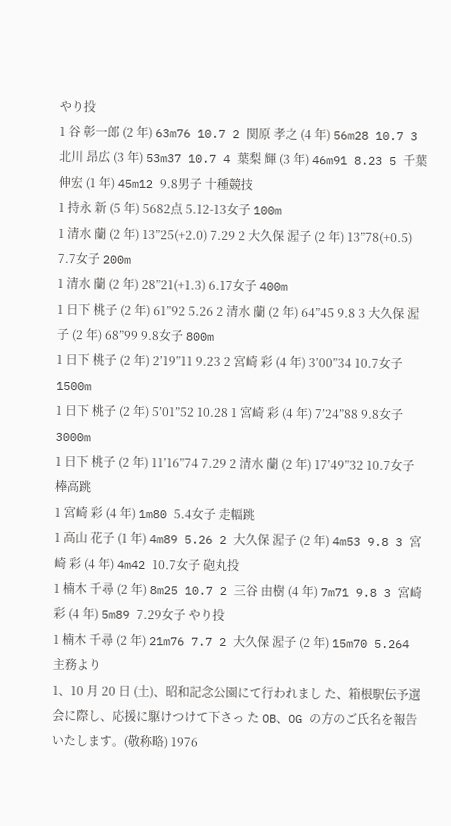やり投
1 谷 彰一郎 (2 年) 63m76 10.7 2 関原 孝之 (4 年) 56m28 10.7 3 北川 昂広 (3 年) 53m37 10.7 4 葉梨 輝 (3 年) 46m91 8.23 5 千葉 伸宏 (1 年) 45m12 9.8男子 十種競技
1 持永 新 (5 年) 5682点 5.12-13女子 100m
1 清水 蘭 (2 年) 13”25(+2.0) 7.29 2 大久保 渥子 (2 年) 13”78(+0.5) 7.7女子 200m
1 清水 蘭 (2 年) 28”21(+1.3) 6.17女子 400m
1 日下 桃子 (2 年) 61”92 5.26 2 清水 蘭 (2 年) 64”45 9.8 3 大久保 渥子 (2 年) 68”99 9.8女子 800m
1 日下 桃子 (2 年) 2’19”11 9.23 2 宮崎 彩 (4 年) 3’00”34 10.7女子 1500m
1 日下 桃子 (2 年) 5’01”52 10.28 1 宮崎 彩 (4 年) 7’24”88 9.8女子 3000m
1 日下 桃子 (2 年) 11’16”74 7.29 2 清水 蘭 (2 年) 17’49”32 10.7女子 棒高跳
1 宮崎 彩 (4 年) 1m80 5.4女子 走幅跳
1 高山 花子 (1 年) 4m89 5.26 2 大久保 渥子 (2 年) 4m53 9.8 3 宮崎 彩 (4 年) 4m42 10.7女子 砲丸投
1 楠木 千尋 (2 年) 8m25 10.7 2 三谷 由樹 (4 年) 7m71 9.8 3 宮崎 彩 (4 年) 5m89 7.29女子 やり投
1 楠木 千尋 (2 年) 21m76 7.7 2 大久保 渥子 (2 年) 15m70 5.264
主務より
1、10 月 20 日 (土)、昭和記念公園にて行われまし た、箱根駅伝予選会に際し、応援に駆けつけて下さっ た OB、OG の方のご氏名を報告いたします。(敬称略) 1976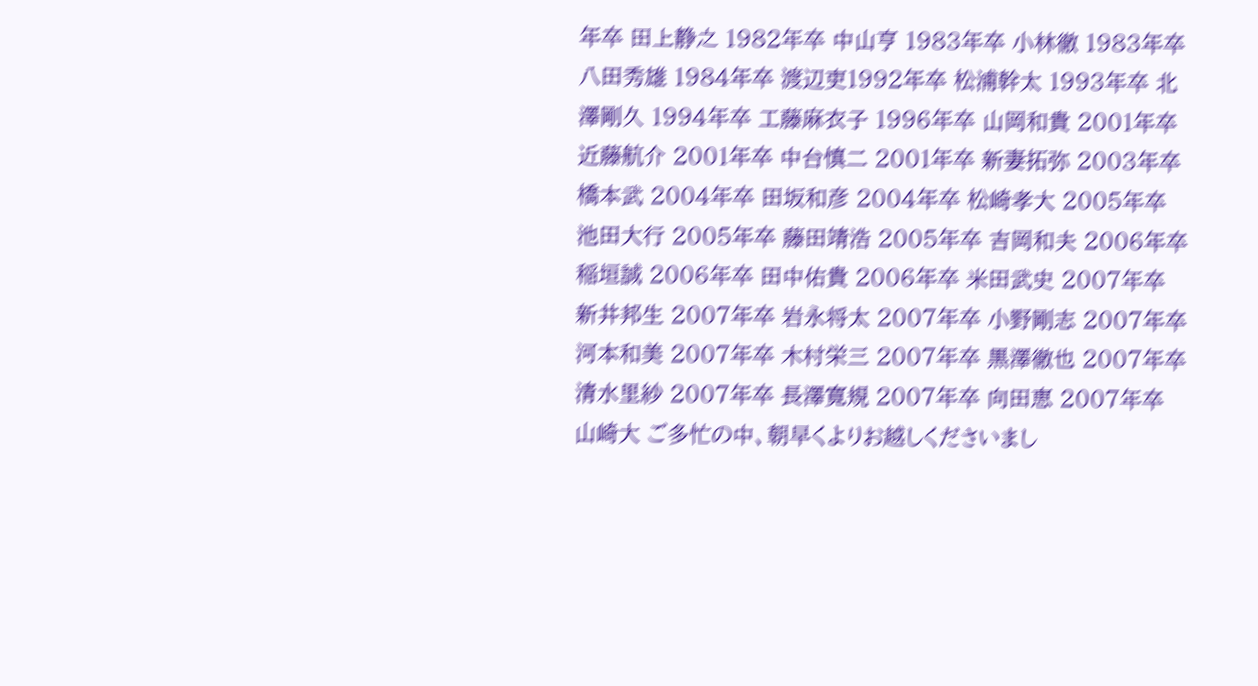年卒 田上静之 1982年卒 中山亨 1983年卒 小林徹 1983年卒 八田秀雄 1984年卒 渡辺吏1992年卒 松浦幹太 1993年卒 北澤剛久 1994年卒 工藤麻衣子 1996年卒 山岡和貴 2001年卒 近藤航介 2001年卒 中台慎二 2001年卒 新妻拓弥 2003年卒 橋本武 2004年卒 田坂和彦 2004年卒 松崎孝大 2005年卒 池田大行 2005年卒 藤田靖浩 2005年卒 吉岡和夫 2006年卒 稲垣誠 2006年卒 田中佑貴 2006年卒 米田武史 2007年卒 新井邦生 2007年卒 岩永将太 2007年卒 小野剛志 2007年卒 河本和美 2007年卒 木村栄三 2007年卒 黒澤徹也 2007年卒 清水里紗 2007年卒 長澤寛規 2007年卒 向田恵 2007年卒 山崎大 ご多忙の中、朝早くよりお越しくださいまし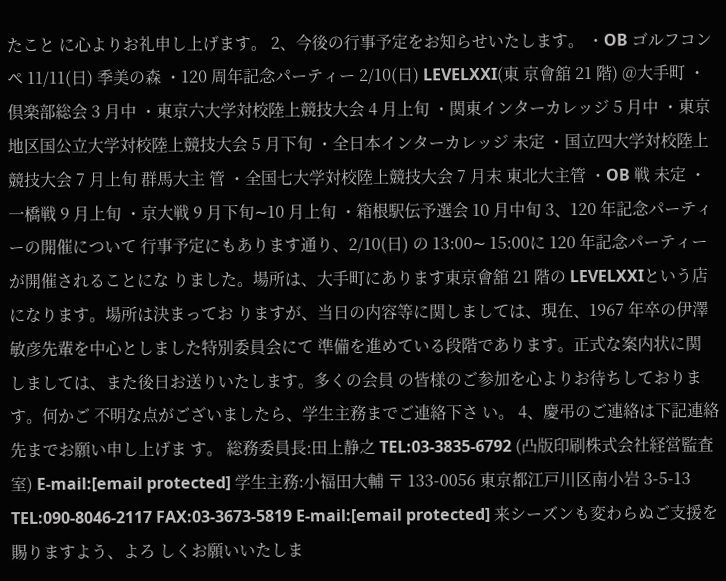たこと に心よりお礼申し上げます。 2、今後の行事予定をお知らせいたします。 ・OB ゴルフコンペ 11/11(日) 季美の森 ・120 周年記念パーティー 2/10(日) LEVELXXI(東 京會舘 21 階) @大手町 ・倶楽部総会 3 月中 ・東京六大学対校陸上競技大会 4 月上旬 ・関東インターカレッジ 5 月中 ・東京地区国公立大学対校陸上競技大会 5 月下旬 ・全日本インターカレッジ 未定 ・国立四大学対校陸上競技大会 7 月上旬 群馬大主 管 ・全国七大学対校陸上競技大会 7 月末 東北大主管 ・OB 戦 未定 ・一橋戦 9 月上旬 ・京大戦 9 月下旬∼10 月上旬 ・箱根駅伝予選会 10 月中旬 3、120 年記念パーティーの開催について 行事予定にもあります通り、2/10(日) の 13:00∼ 15:00に 120 年記念パーティーが開催されることにな りました。場所は、大手町にあります東京會舘 21 階の LEVELXXIという店になります。場所は決まってお りますが、当日の内容等に関しましては、現在、1967 年卒の伊澤敏彦先輩を中心としました特別委員会にて 準備を進めている段階であります。正式な案内状に関 しましては、また後日お送りいたします。多くの会員 の皆様のご参加を心よりお待ちしております。何かご 不明な点がございましたら、学生主務までご連絡下さ い。 4、慶弔のご連絡は下記連絡先までお願い申し上げま す。 総務委員長:田上静之 TEL:03-3835-6792 (凸版印刷株式会社経営監査室) E-mail:[email protected] 学生主務:小福田大輔 〒 133-0056 東京都江戸川区南小岩 3-5-13 TEL:090-8046-2117 FAX:03-3673-5819 E-mail:[email protected] 来シーズンも変わらぬご支援を賜りますよう、よろ しくお願いいたしま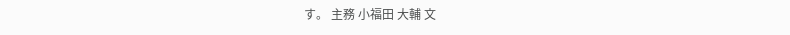す。 主務 小福田 大輔 文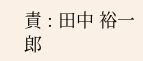責 : 田中 裕一郎